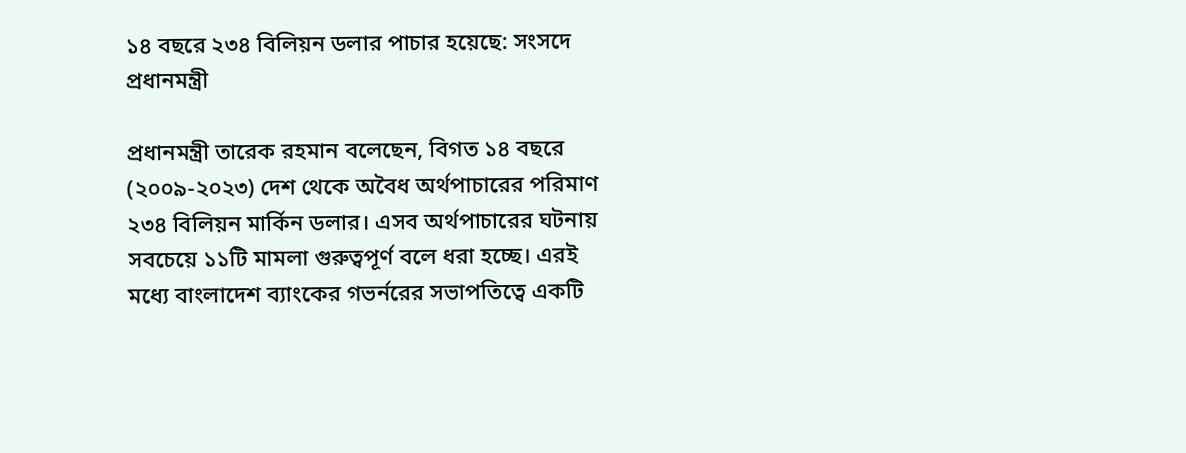১৪ বছরে ২৩৪ বিলিয়ন ডলার পাচার হয়েছে: সংসদে প্রধানমন্ত্রী

প্রধানমন্ত্রী তারেক রহমান বলেছেন, বিগত ১৪ বছরে (২০০৯-২০২৩) দেশ থেকে অবৈধ অর্থপাচারের পরিমাণ ২৩৪ বিলিয়ন মার্কিন ডলার। এসব অর্থপাচারের ঘটনায় সবচেয়ে ১১টি মামলা গুরুত্বপূর্ণ বলে ধরা হচ্ছে। এরই মধ্যে বাংলাদেশ ব্যাংকের গভর্নরের সভাপতিত্বে একটি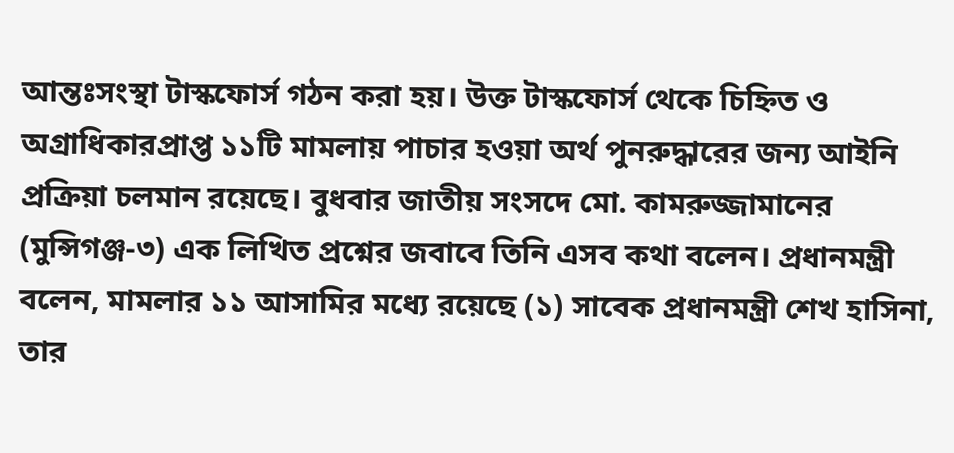আন্তঃসংস্থা টাস্কফোর্স গঠন করা হয়। উক্ত টাস্কফোর্স থেকে চিহ্নিত ও অগ্রাধিকারপ্রাপ্ত ১১টি মামলায় পাচার হওয়া অর্থ পুনরুদ্ধারের জন্য আইনি প্রক্রিয়া চলমান রয়েছে। বুধবার জাতীয় সংসদে মো. কামরুজ্জামানের (মুন্সিগঞ্জ-৩) এক লিখিত প্রশ্নের জবাবে তিনি এসব কথা বলেন। প্রধানমন্ত্রী বলেন, মামলার ১১ আসামির মধ্যে রয়েছে (১) সাবেক প্রধানমন্ত্রী শেখ হাসিনা, তার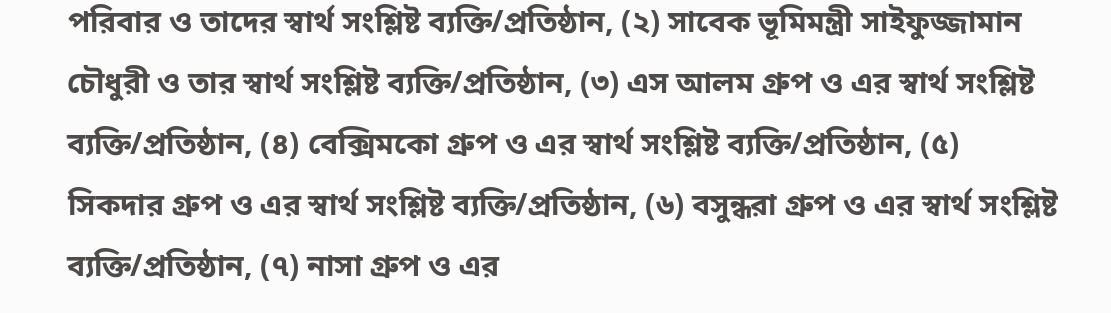পরিবার ও তাদের স্বার্থ সংশ্লিষ্ট ব্যক্তি/প্রতিষ্ঠান, (২) সাবেক ভূমিমন্ত্রী সাইফুজ্জামান চৌধুরী ও তার স্বার্থ সংশ্লিষ্ট ব্যক্তি/প্রতিষ্ঠান, (৩) এস আলম গ্রুপ ও এর স্বার্থ সংশ্লিষ্ট ব্যক্তি/প্রতিষ্ঠান, (৪) বেক্সিমকো গ্রুপ ও এর স্বার্থ সংশ্লিষ্ট ব্যক্তি/প্রতিষ্ঠান, (৫) সিকদার গ্রুপ ও এর স্বার্থ সংশ্লিষ্ট ব্যক্তি/প্রতিষ্ঠান, (৬) বসুন্ধরা গ্রুপ ও এর স্বার্থ সংশ্লিষ্ট ব্যক্তি/প্রতিষ্ঠান, (৭) নাসা গ্রুপ ও এর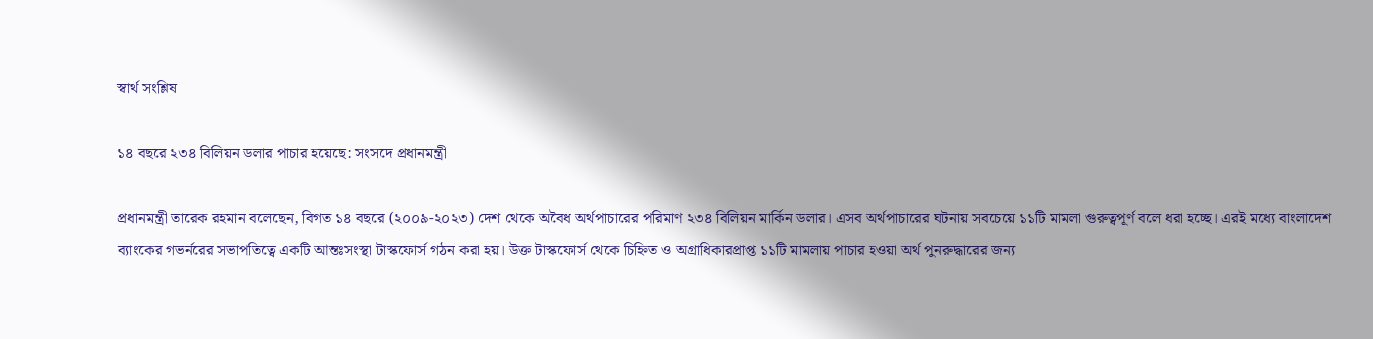স্বার্থ সংশ্লিষ

১৪ বছরে ২৩৪ বিলিয়ন ডলার পাচার হয়েছে: সংসদে প্রধানমন্ত্রী

প্রধানমন্ত্রী তারেক রহমান বলেছেন, বিগত ১৪ বছরে (২০০৯-২০২৩) দেশ থেকে অবৈধ অর্থপাচারের পরিমাণ ২৩৪ বিলিয়ন মার্কিন ডলার। এসব অর্থপাচারের ঘটনায় সবচেয়ে ১১টি মামলা গুরুত্বপূর্ণ বলে ধরা হচ্ছে। এরই মধ্যে বাংলাদেশ ব্যাংকের গভর্নরের সভাপতিত্বে একটি আন্তঃসংস্থা টাস্কফোর্স গঠন করা হয়। উক্ত টাস্কফোর্স থেকে চিহ্নিত ও অগ্রাধিকারপ্রাপ্ত ১১টি মামলায় পাচার হওয়া অর্থ পুনরুদ্ধারের জন্য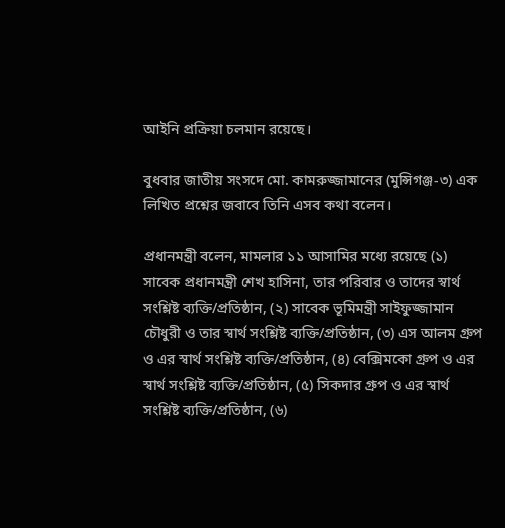আইনি প্রক্রিয়া চলমান রয়েছে।

বুধবার জাতীয় সংসদে মো. কামরুজ্জামানের (মুন্সিগঞ্জ-৩) এক লিখিত প্রশ্নের জবাবে তিনি এসব কথা বলেন।

প্রধানমন্ত্রী বলেন, মামলার ১১ আসামির মধ্যে রয়েছে (১) সাবেক প্রধানমন্ত্রী শেখ হাসিনা, তার পরিবার ও তাদের স্বার্থ সংশ্লিষ্ট ব্যক্তি/প্রতিষ্ঠান, (২) সাবেক ভূমিমন্ত্রী সাইফুজ্জামান চৌধুরী ও তার স্বার্থ সংশ্লিষ্ট ব্যক্তি/প্রতিষ্ঠান, (৩) এস আলম গ্রুপ ও এর স্বার্থ সংশ্লিষ্ট ব্যক্তি/প্রতিষ্ঠান, (৪) বেক্সিমকো গ্রুপ ও এর স্বার্থ সংশ্লিষ্ট ব্যক্তি/প্রতিষ্ঠান, (৫) সিকদার গ্রুপ ও এর স্বার্থ সংশ্লিষ্ট ব্যক্তি/প্রতিষ্ঠান, (৬)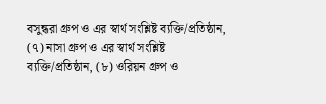বসুন্ধরা গ্রুপ ও এর স্বার্থ সংশ্লিষ্ট ব্যক্তি/প্রতিষ্ঠান, (৭) নাসা গ্রুপ ও এর স্বার্থ সংশ্লিষ্ট ব্যক্তি/প্রতিষ্ঠান, (৮) ওরিয়ন গ্রুপ ও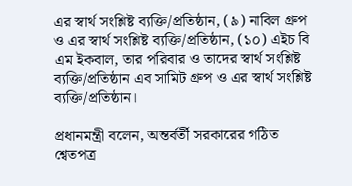এর স্বার্থ সংশ্লিষ্ট ব্যক্তি/প্রতিষ্ঠান, (৯) নাবিল গ্রুপ ও এর স্বার্থ সংশ্লিষ্ট ব্যক্তি/প্রতিষ্ঠান, (১০) এইচ বি এম ইকবাল, তার পরিবার ও তাদের স্বার্থ সংশ্লিষ্ট ব্যক্তি/প্রতিষ্ঠান এব সামিট গ্রুপ ও এর স্বার্থ সংশ্লিষ্ট ব্যক্তি/প্রতিষ্ঠান।

প্রধানমন্ত্রী বলেন, অন্তর্বর্তী সরকারের গঠিত শ্বেতপত্র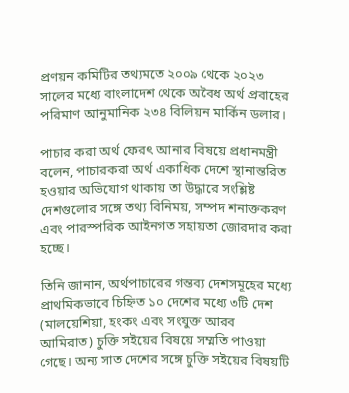প্রণয়ন কমিটির তথ্যমতে ২০০৯ থেকে ২০২৩ সালের মধ্যে বাংলাদেশ থেকে অবৈধ অর্থ প্রবাহের পরিমাণ আনুমানিক ২৩৪ বিলিয়ন মার্কিন ডলার।

পাচার করা অর্থ ফেরৎ আনার বিষয়ে প্রধানমন্ত্রী বলেন, পাচারকরা অর্থ একাধিক দেশে স্থানান্তরিত হওয়ার অভিযোগ থাকায় তা উদ্ধারে সংশ্লিষ্ট দেশগুলোর সঙ্গে তথ্য বিনিময়, সম্পদ শনাক্তকরণ এবং পারস্পরিক আইনগত সহায়তা জোরদার করা হচ্ছে।

তিনি জানান, অর্থপাচারের গন্তব্য দেশসমূহের মধ্যে প্রাথমিকভাবে চিহ্নিত ১০ দেশের মধ্যে ৩টি দেশ (মালয়েশিয়া, হংকং এবং সংযুক্ত আরব আমিরাত) চুক্তি সইয়ের বিষয়ে সম্মতি পাওয়া গেছে। অন্য সাত দেশের সঙ্গে চুক্তি সইয়ের বিষয়টি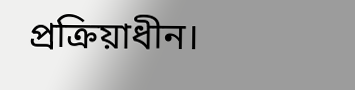প্রক্রিয়াধীন।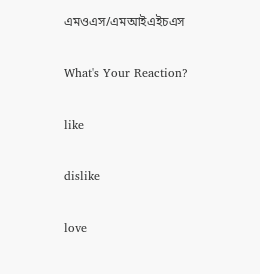এমওএস/এমআইএইচএস

What's Your Reaction?

like

dislike

love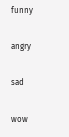funny

angry

sad

wow